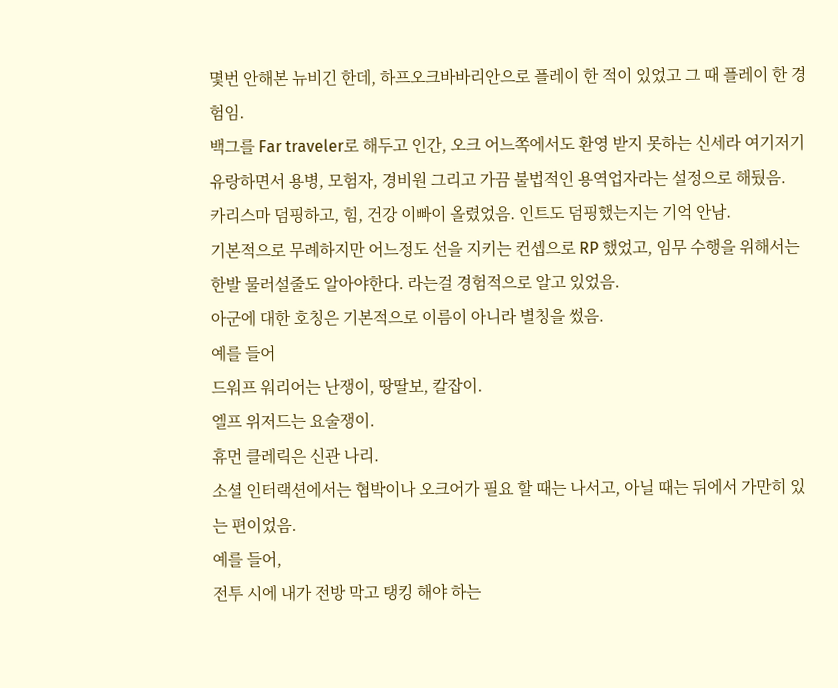몇번 안해본 뉴비긴 한데, 하프오크바바리안으로 플레이 한 적이 있었고 그 때 플레이 한 경험임.
백그를 Far traveler로 해두고 인간, 오크 어느쪽에서도 환영 받지 못하는 신세라 여기저기 유랑하면서 용병, 모험자, 경비원 그리고 가끔 불법적인 용역업자라는 설정으로 해뒀음.
카리스마 덤핑하고, 힘, 건강 이빠이 올렸었음. 인트도 덤핑했는지는 기억 안남.
기본적으로 무례하지만 어느정도 선을 지키는 컨셉으로 RP 했었고, 임무 수행을 위해서는 한발 물러설줄도 알아야한다. 라는걸 경험적으로 알고 있었음.
아군에 대한 호칭은 기본적으로 이름이 아니라 별칭을 썼음.
예를 들어
드워프 워리어는 난쟁이, 땅딸보, 칼잡이.
엘프 위저드는 요술쟁이.
휴먼 클레릭은 신관 나리.
소셜 인터랙션에서는 협박이나 오크어가 필요 할 때는 나서고, 아닐 때는 뒤에서 가만히 있는 편이었음.
예를 들어,
전투 시에 내가 전방 막고 탱킹 해야 하는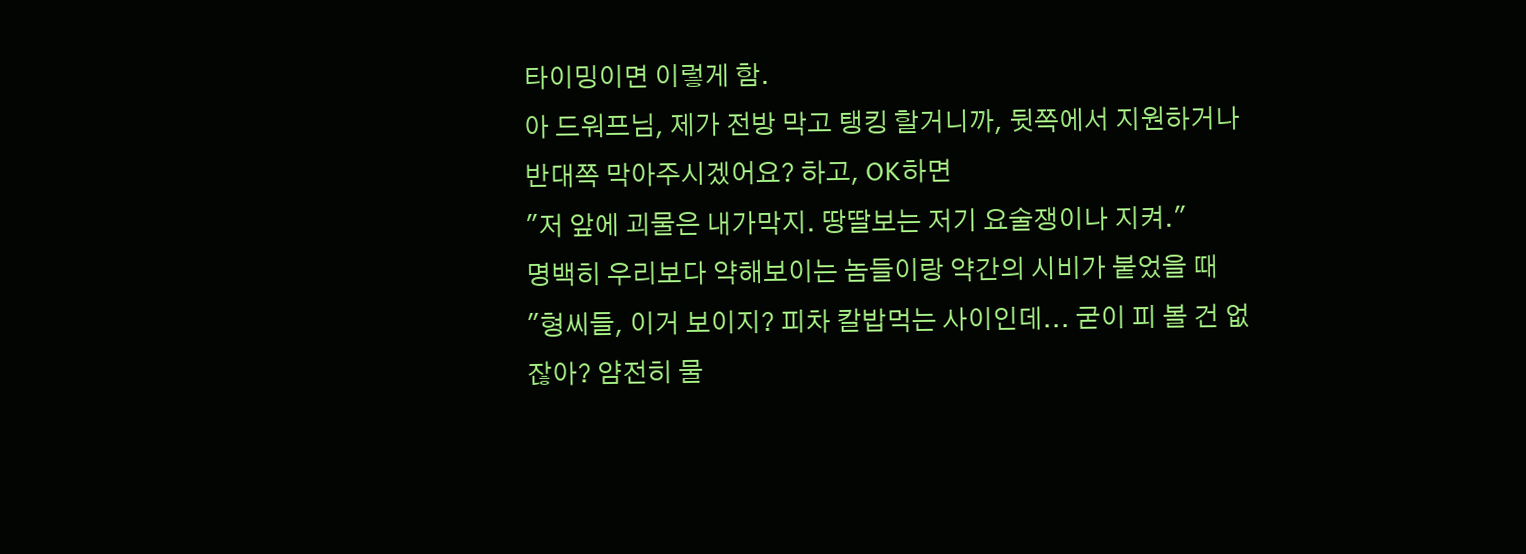타이밍이면 이렇게 함.
아 드워프님, 제가 전방 막고 탱킹 할거니까, 뒷쪽에서 지원하거나 반대쪽 막아주시겠어요? 하고, OK하면
"저 앞에 괴물은 내가막지. 땅딸보는 저기 요술쟁이나 지켜."
명백히 우리보다 약해보이는 놈들이랑 약간의 시비가 붙었을 때
"형씨들, 이거 보이지? 피차 칼밥먹는 사이인데... 굳이 피 볼 건 없잖아? 얌전히 물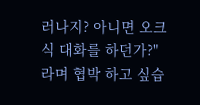러나지? 아니면 오크식 대화를 하던가?"
라며 협박 하고 싶습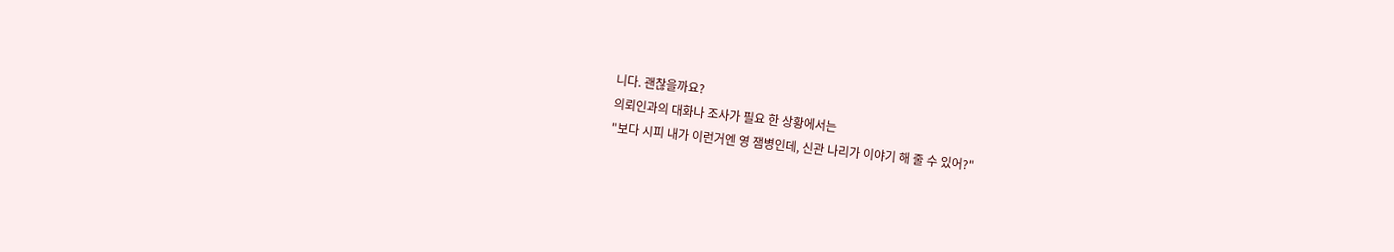니다. 괜찮을까요?
의뢰인과의 대화나 조사가 필요 한 상황에서는
"보다 시피 내가 이런거엔 영 잼병인데, 신관 나리가 이야기 해 줄 수 있어?"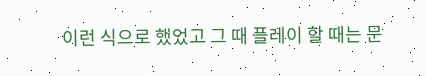이런 식으로 했었고 그 때 플레이 할 때는 문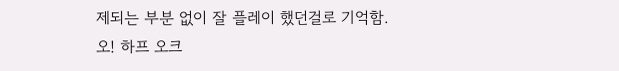제되는 부분 없이 잘 플레이 했던걸로 기억함.
오! 하프 오크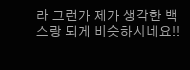라 그런가 제가 생각한 백스랑 되게 비슷하시네요!!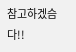참고하겠슴다!!